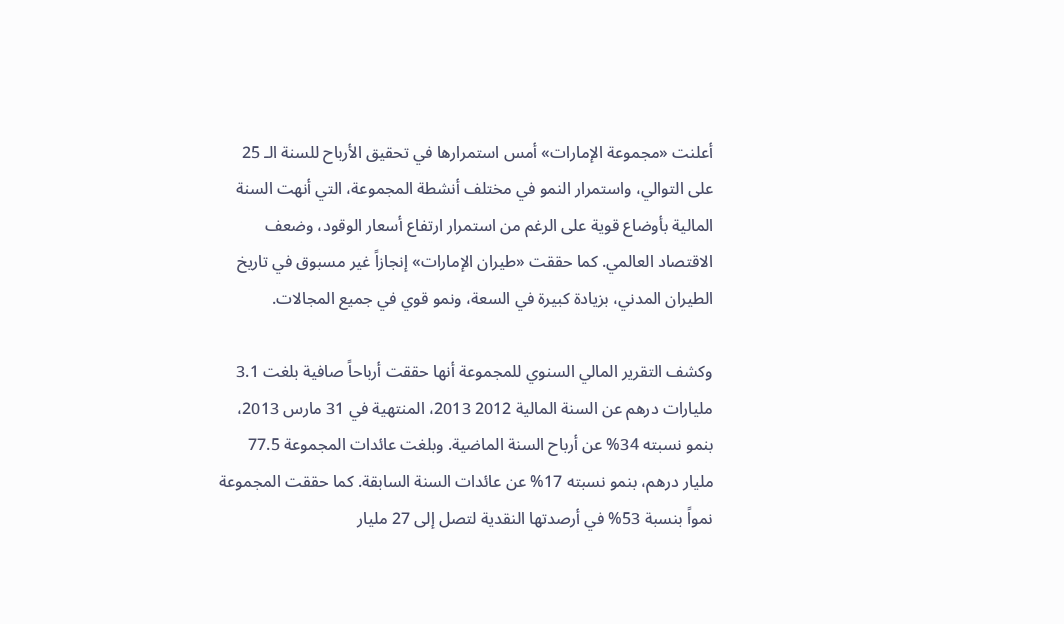أعلنت «مجموعة الإمارات» أمس استمرارها في تحقيق الأرباح للسنة الـ 25 على التوالي، واستمرار النمو في مختلف أنشطة المجموعة، التي أنهت السنة المالية بأوضاع قوية على الرغم من استمرار ارتفاع أسعار الوقود، وضعف الاقتصاد العالمي. كما حققت «طيران الإمارات» إنجازاً غير مسبوق في تاريخ الطيران المدني، بزيادة كبيرة في السعة، ونمو قوي في جميع المجالات.

وكشف التقرير المالي السنوي للمجموعة أنها حققت أرباحاً صافية بلغت 3.1 مليارات درهم عن السنة المالية 2012 2013، المنتهية في 31 مارس 2013، بنمو نسبته 34% عن أرباح السنة الماضية. وبلغت عائدات المجموعة 77.5 مليار درهم، بنمو نسبته 17% عن عائدات السنة السابقة. كما حققت المجموعة نمواً بنسبة 53% في أرصدتها النقدية لتصل إلى 27 مليار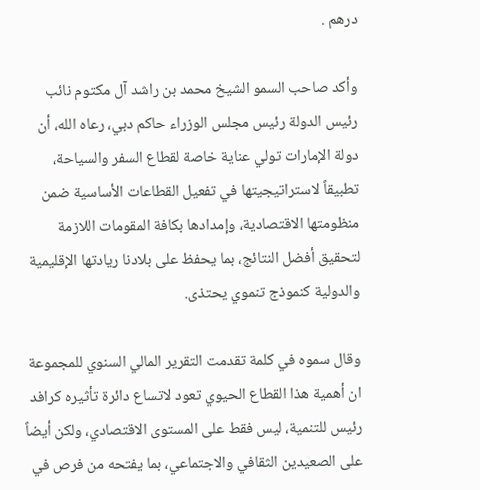درهم .

وأكد صاحب السمو الشيخ محمد بن راشد آل مكتوم نائب رئيس الدولة رئيس مجلس الوزراء حاكم دبي، رعاه الله، أن دولة الإمارات تولي عناية خاصة لقطاع السفر والسياحة، تطبيقاً لاستراتيجيتها في تفعيل القطاعات الأساسية ضمن منظومتها الاقتصادية، وإمدادها بكافة المقومات اللازمة لتحقيق أفضل النتائج، بما يحفظ على بلادنا ريادتها الإقليمية والدولية كنموذج تنموي يحتذى.

وقال سموه في كلمة تقدمت التقرير المالي السنوي للمجموعة ان أهمية هذا القطاع الحيوي تعود لاتساع دائرة تأثيره كرافد رئيس للتنمية، ليس فقط على المستوى الاقتصادي، ولكن أيضاً على الصعيدين الثقافي والاجتماعي، بما يفتحه من فرص في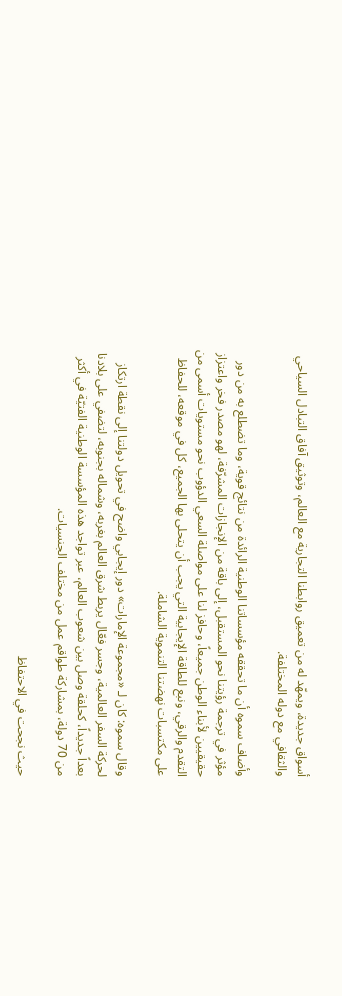أسواق جديدة، ويمهّد له من تعميق روابطنا التجارية مع العالم، وتوثيق آفاق التبادل السياحي والثقافي مع دوله المختلفة.

وأضاف سموه أن ما تحققه مؤسساتنا الوطنية الرائدة من نتائج قوية، وما تضطلع به من دور مؤثر في ترجمة رؤيتنا نحو المستقبل، إلى باقة من الإنجازات المشرّفة، لهو مصدر فخر واعتزاز حقيقيين لأبناء الوطن جميعاً، وحافز لنا على مواصلة السعي الدؤوب نحو مستويات أسمى من التقدم والرقي، ونبع للطاقة الإيجابية التي يجب أن يتحلى بها الجميع، كل في موقعه، للحفاظ على مكتسبات نهضتنا التنموية الشاملة.

وقال سموه: كان لـ «مجموعة الإمارات» دور إيجابي واضح في تحويل دولتنا إلى نقطة ارتكاز لحركة السفر العالمية، وجسر فعّال يربط شرق العالم بغربه، وشماله بجنوبه، لتضفي على بلادنا بعداً جديداً، كحلقة وصل بين شعوب العالم، عبر تواجد هذه المؤسسة الوطنية الفتيّة في أكثر من 70 دولة، بمشاركة طواقم عمل من مختلف الجنسيات.

حيث نجحت في الاحتفاظ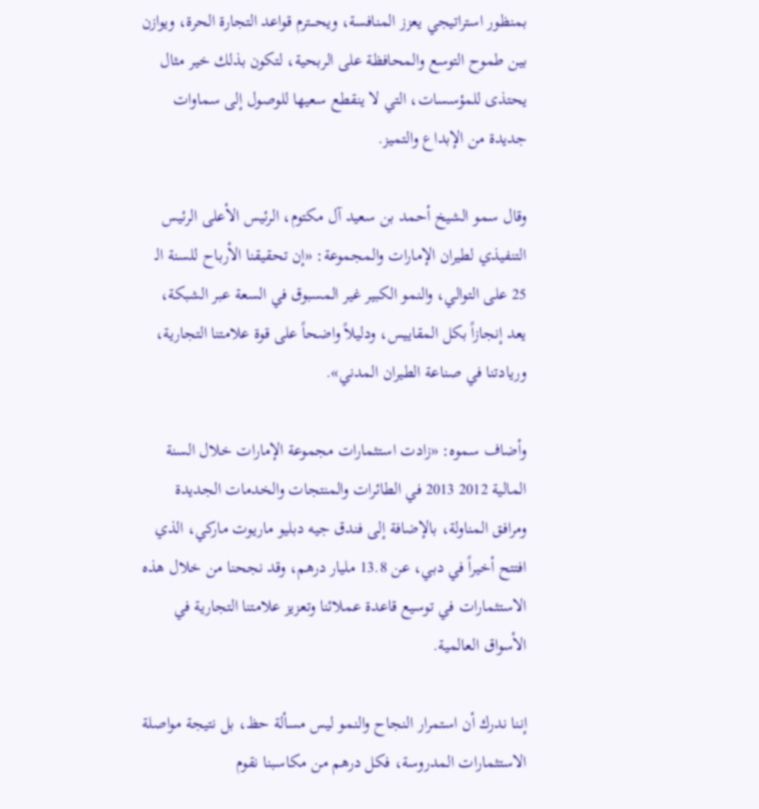بمنظور استراتيجي يعزز المنافسة، ويحـــترم قواعد التجارة الحرة، ويوازن بين طموح التوسع والمحافظة على الربحية، لتكون بذلك خير مثال يحتذى للمؤسسات، التي لا ينقطع سعيها للوصول إلى سماوات جديدة من الإبداع والتميز.

وقال سمو الشيخ أحمد بن سعيد آل مكتوم، الرئيس الأعلى الرئيس التنفيذي لطيران الإمارات والمجموعة: «إن تحقيقنا الأرباح للسنة الـ 25 على التوالي، والنمو الكبير غير المسبوق في السعة عبر الشبكة، يعد إنجازاً بكل المقاييس، ودليلاً واضحاً على قوة علامتنا التجارية، وريادتنا في صناعة الطيران المدني».

وأضاف سموه: «زادت استثمارات مجموعة الإمارات خلال السنة المالية 2012 2013 في الطائرات والمنتجات والخدمات الجديدة ومرافق المناولة، بالإضافة إلى فندق جيه دبليو ماريوت ماركي، الذي افتتح أخيراً في دبي، عن 13.8 مليار درهم، وقد نجحنا من خلال هذه الاستثمارات في توسيع قاعدة عملائنا وتعزيز علامتنا التجارية في الأسواق العالمية.

إننا ندرك أن استمرار النجاح والنمو ليس مسألة حظ، بل نتيجة مواصلة الاستثمارات المدروسة، فكل درهم من مكاسبنا نقوم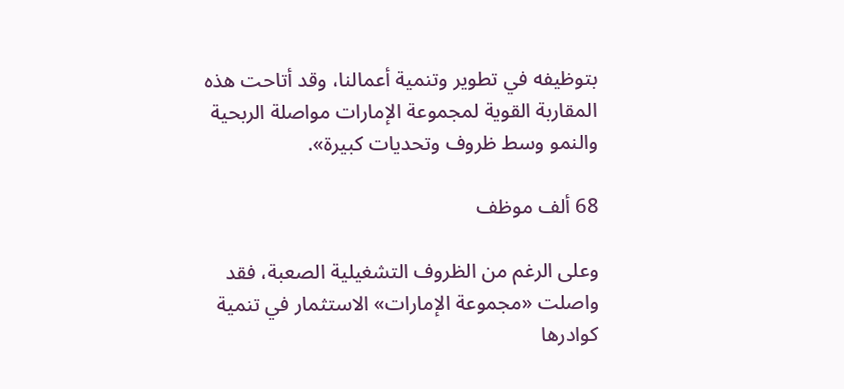بتوظيفه في تطوير وتنمية أعمالنا، وقد أتاحت هذه المقاربة القوية لمجموعة الإمارات مواصلة الربحية والنمو وسط ظروف وتحديات كبيرة».

68 ألف موظف

وعلى الرغم من الظروف التشغيلية الصعبة، فقد واصلت «مجموعة الإمارات» الاستثمار في تنمية كوادرها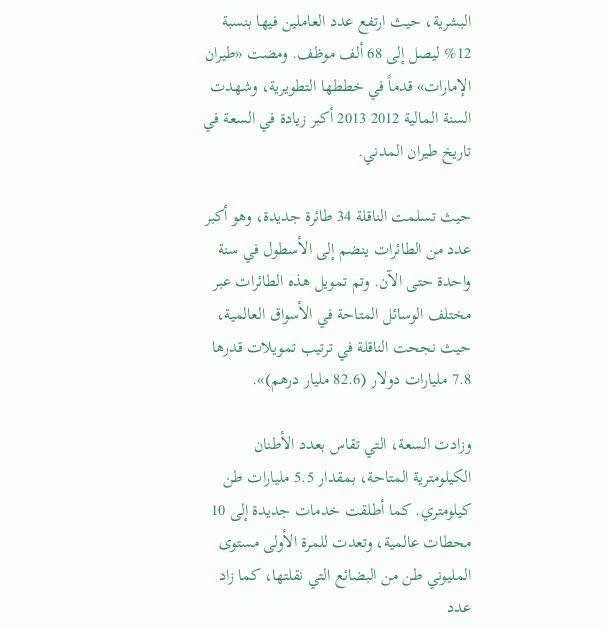البشرية، حيث ارتفع عدد العاملين فيها بنسبة 12% ليصل إلى 68 ألف موظف. ومضت «طيران الإمارات» قدماً في خططها التطويرية، وشهدت السنة المالية 2012 2013 أكبر زيادة في السعة في تاريخ طيران المدني.

حيث تسلمت الناقلة 34 طائرة جديدة، وهو أكبر عدد من الطائرات ينضم إلى الأسطول في سنة واحدة حتى الآن. وتم تمويل هذه الطائرات عبر مختلف الوسائل المتاحة في الأسواق العالمية، حيث نجحت الناقلة في ترتيب تمويلات قدرها 7.8 مليارات دولار (82.6 مليار درهم)».

وزادت السعة، التي تقاس بعدد الأطنان الكيلومترية المتاحة، بمقدار 5.5 مليارات طن كيلومتري. كما أطلقت خدمات جديدة إلى 10 محطات عالمية، وتعدت للمرة الأولى مستوى المليوني طن من البضائع التي نقلتها، كما زاد عدد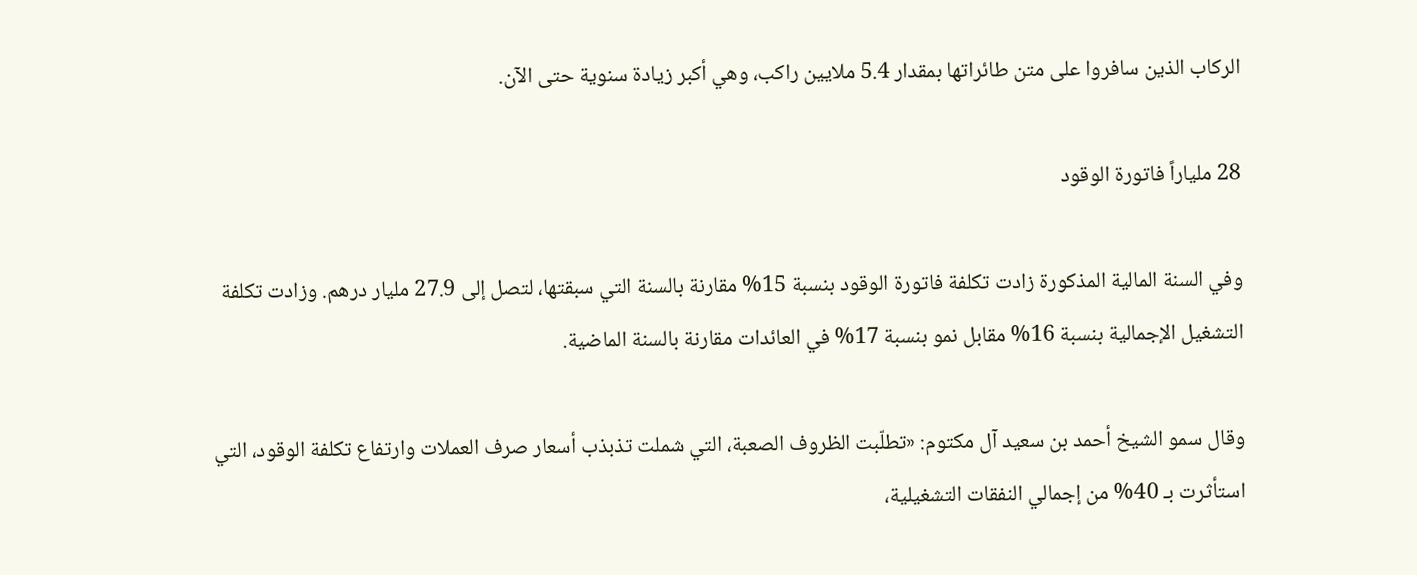الركاب الذين سافروا على متن طائراتها بمقدار 5.4 ملايين راكب، وهي أكبر زيادة سنوية حتى الآن.

28 ملياراً فاتورة الوقود

وفي السنة المالية المذكورة زادت تكلفة فاتورة الوقود بنسبة 15% مقارنة بالسنة التي سبقتها، لتصل إلى 27.9 مليار درهم. وزادت تكلفة التشغيل الإجمالية بنسبة 16% مقابل نمو بنسبة 17% في العائدات مقارنة بالسنة الماضية.

وقال سمو الشيخ أحمد بن سعيد آل مكتوم: «تطلّبت الظروف الصعبة، التي شملت تذبذب أسعار صرف العملات وارتفاع تكلفة الوقود، التي استأثرت بـ 40% من إجمالي النفقات التشغيلية،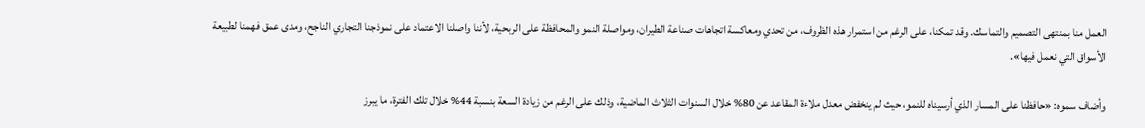العمل منا بمنتهى التصميم والتماسك. وقد تمكنا، على الرغم من استمرار هذه الظروف، من تحدي ومعاكسة اتجاهات صناعة الطيران، ومواصلة النمو والمحافظة على الربحية، لأننا واصلنا الاعتماد على نموذجنا التجاري الناجح، ومدى عمق فهمنا لطبيعة الأسواق التي نعمل فيها».

وأضاف سموه: «حافظنا على المسار الذي أرسيناه للنمو، حيث لم ينخفض معدل ملاءة المقاعد عن 80% خلال السنوات الثلاث الماضية، وذلك على الرغم من زيادة السعة بنسبة 44% خلال تلك الفترة، ما يبرز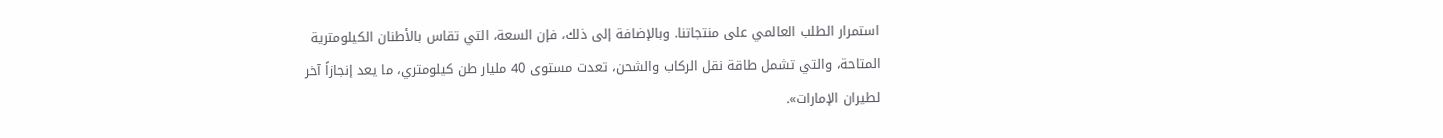استمرار الطلب العالمي على منتجاتنا. وبالإضافة إلى ذلك، فإن السعة، التي تقاس بالأطنان الكيلومترية المتاحة، والتي تشمل طاقة نقل الركاب والشحن، تعدت مستوى 40 مليار طن كيلومتري، ما يعد إنجازاً آخر لطيران الإمارات».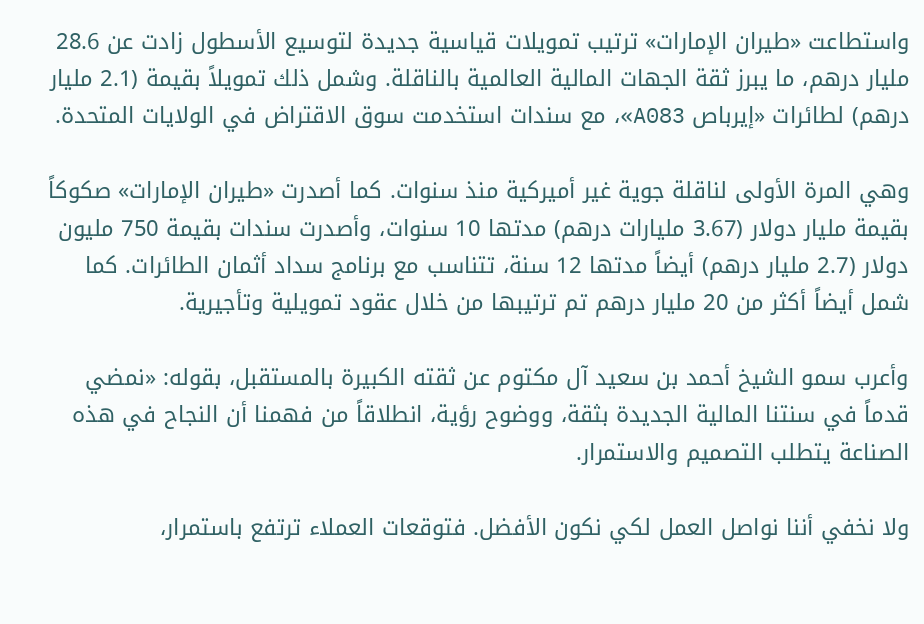واستطاعت «طيران الإمارات» ترتيب تمويلات قياسية جديدة لتوسيع الأسطول زادت عن 28.6 مليار درهم، ما يبرز ثقة الجهات المالية العالمية بالناقلة. وشمل ذلك تمويلاً بقيمة (2.1 مليار درهم) لطائرات «إيرباص A083»، مع سندات استخدمت سوق الاقتراض في الولايات المتحدة.

وهي المرة الأولى لناقلة جوية غير أميركية منذ سنوات. كما أصدرت «طيران الإمارات» صكوكاً بقيمة مليار دولار (3.67 مليارات درهم) مدتها 10 سنوات، وأصدرت سندات بقيمة 750 مليون دولار (2.7 مليار درهم) أيضاً مدتها 12 سنة، تتناسب مع برنامج سداد أثمان الطائرات. كما شمل أيضاً أكثر من 20 مليار درهم تم ترتيبها من خلال عقود تمويلية وتأجيرية.

وأعرب سمو الشيخ أحمد بن سعيد آل مكتوم عن ثقته الكبيرة بالمستقبل، بقوله: «نمضي قدماً في سنتنا المالية الجديدة بثقة، ووضوح رؤية، انطلاقاً من فهمنا أن النجاح في هذه الصناعة يتطلب التصميم والاستمرار.

ولا نخفي أننا نواصل العمل لكي نكون الأفضل. فتوقعات العملاء ترتفع باستمرار،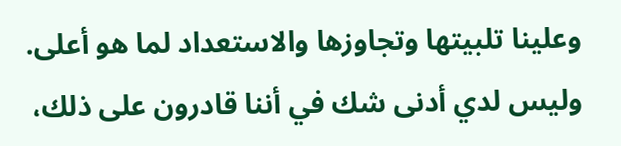وعلينا تلبيتها وتجاوزها والاستعداد لما هو أعلى. وليس لدي أدنى شك في أننا قادرون على ذلك،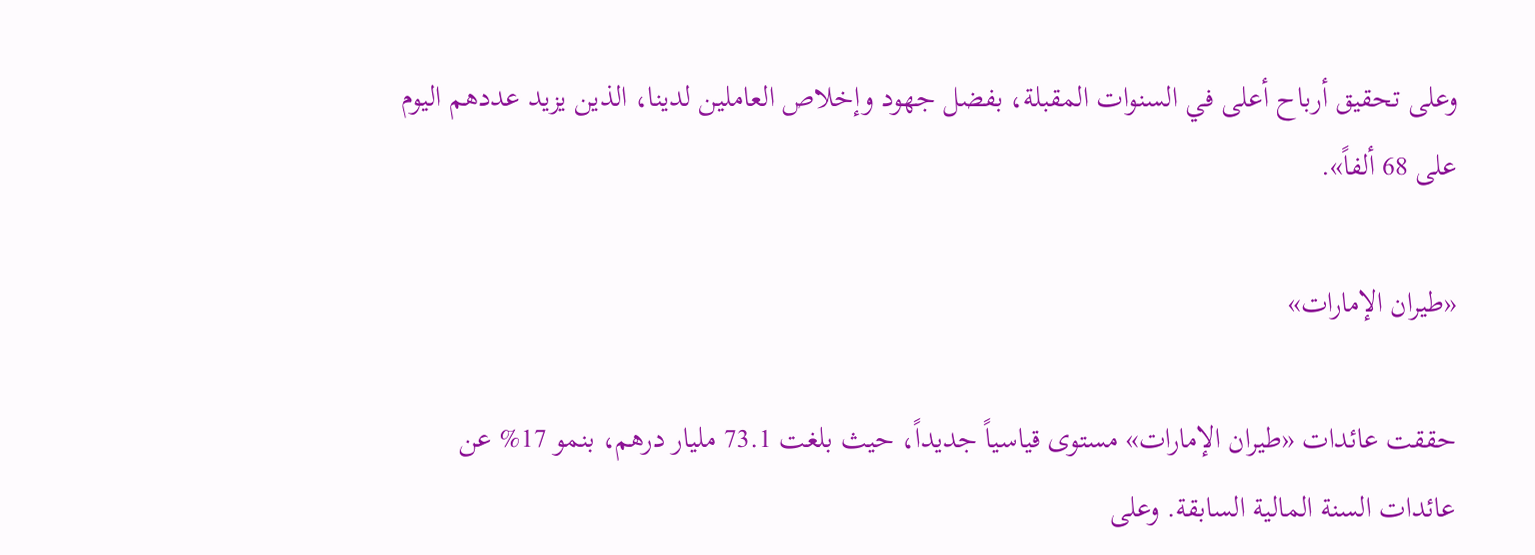وعلى تحقيق أرباح أعلى في السنوات المقبلة، بفضل جهود وإخلاص العاملين لدينا، الذين يزيد عددهم اليوم على 68 ألفاً».

«طيران الإمارات»

حققت عائدات «طيران الإمارات» مستوى قياسياً جديداً، حيث بلغت 73.1 مليار درهم، بنمو 17% عن عائدات السنة المالية السابقة. وعلى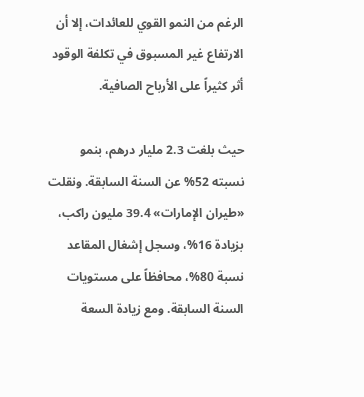الرغم من النمو القوي للعائدات، إلا أن الارتفاع غير المسبوق في تكلفة الوقود أثر كثيراً على الأرباح الصافية.

حيث بلغت 2.3 مليار درهم، بنمو نسبته 52% عن السنة السابقة. ونقلت «طيران الإمارات» 39.4 مليون راكب، بزيادة 16%، وسجل إشغال المقاعد نسبة 80%، محافظاً على مستويات السنة السابقة. ومع زيادة السعة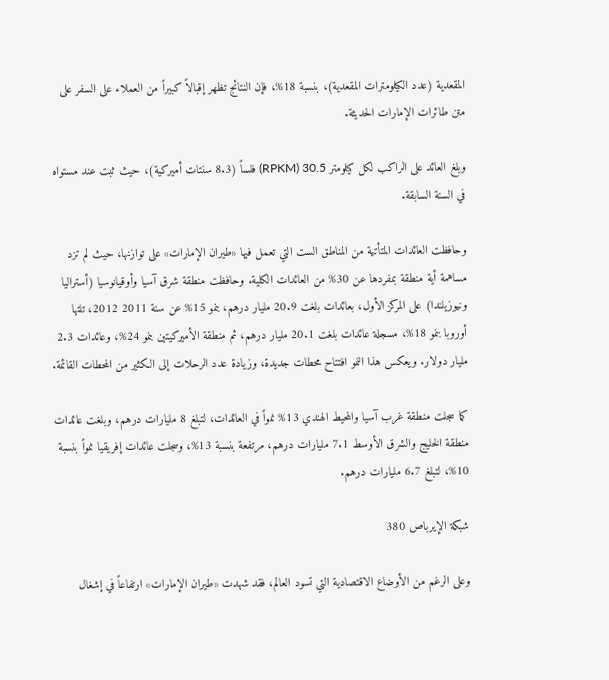المقعدية (عدد الكيلومترات المقعدية)، بنسبة 18%، فإن النتائج تظهر إقبالاً كبيراً من العملاء على السفر على متن طائرات الإمارات الحديثة.

وبلغ العائد على الراكب لكل كيلومتر RPKM) 30.5) فلساً (8.3 سنتات أميركية)، حيث ثبت عند مستواه في السنة السابقة.

وحافظت العائدات المتأتية من المناطق الست التي تعمل فيها «طيران الإمارات» على توازنها، حيث لم تزد مساهمة أية منطقة بمفردها عن 30% من العائدات الكلية. وحافظت منطقة شرق آسيا وأوقيانوسيا (أستراليا ونيوزيلندا) على المركز الأول، بعائدات بلغت 20.9 مليار درهم، بنمو 15% عن سنة 2011 2012، تلتها أوروبا بنمو 18%، مسجلة عائدات بلغت 20.1 مليار درهم، ثم منطقة الأميركيتين بنمو 24%، وعائدات 2.3 مليار دولار. ويعكس هذا النمو افتتاح محطات جديدة، وزيادة عدد الرحلات إلى الكثير من المحطات القائمة.

كما سجلت منطقة غرب آسيا والمحيط الهندي 13% نمواً في العائدات، لتبلغ 8 مليارات درهم، وبلغت عائدات منطقة الخليج والشرق الأوسط 7.1 مليارات درهم، مرتفعة بنسبة 13%، وسجلت عائدات إفريقيا نمواً بنسبة 10%، لتبلغ 6.7 مليارات درهم.

شبكة الإيرباص 380

وعلى الرغم من الأوضاع الاقتصادية التي تسود العالم، فقد شهدت «طيران الإمارات» ارتفاعاً في إشغال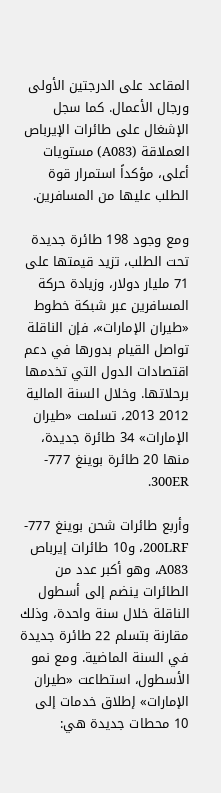المقاعد على الدرجتين الأولى ورجال الأعمال. كما سجل الإشغال على طائرات الإيرباص العملاقة (A083) مستويات أعلى، مؤكداً استمرار قوة الطلب عليها من المسافرين.

ومع وجود 198 طائرة جديدة تحت الطلب، تزيد قيمتها على 71 مليار دولار، وزيادة حركة المسافرين عبر شبكة خطوط «طيران الإمارات»، فإن الناقلة تواصل القيام بدورها في دعم اقتصادات الدول التي تخدمها برحلاتها. وخلال السنة المالية 2012 2013، تسلمت «طيران الإمارات» 34 طائرة جديدة، منها 20 طائرة بوينغ 777- 300ER.

وأربع طائرات شحن بوينغ 777- 200LRF، و10 طائرات إيرباص A083، وهو أكبر عدد من الطائرات ينضم إلى أسطول الناقلة خلال سنة واحدة، وذلك مقارنة بتسلم 22 طائرة جديدة في السنة الماضية. ومع نمو الأسطول، استطاعت «طيران الإمارات» إطلاق خدمات إلى 10 محطات جديدة هي: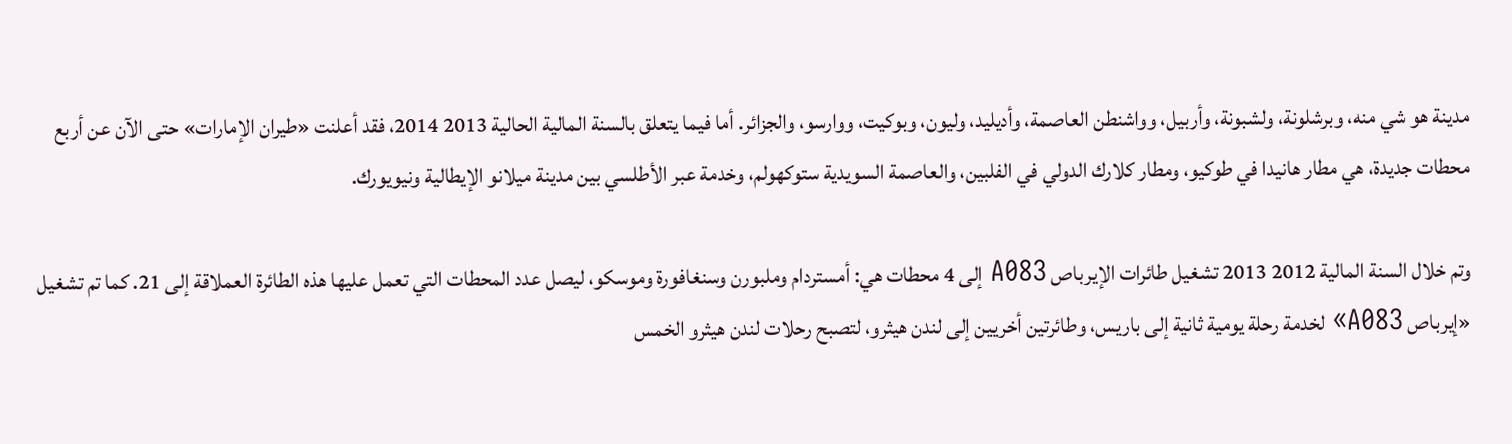مدينة هو شي منه، وبرشلونة، ولشبونة، وأربيل، وواشنطن العاصمة، وأديليد، وليون، وبوكيت، ووارسو، والجزائر. أما فيما يتعلق بالسنة المالية الحالية 2013 2014، فقد أعلنت «طيران الإمارات» حتى الآن عن أربع محطات جديدة، هي مطار هانيدا في طوكيو، ومطار كلارك الدولي في الفلبين، والعاصمة السويدية ستوكهولم، وخدمة عبر الأطلسي بين مدينة ميلانو الإيطالية ونيويورك.

وتم خلال السنة المالية 2012 2013 تشغيل طائرات الإيرباص A083 إلى 4 محطات هي: أمستردام وملبورن وسنغافورة وموسكو، ليصل عدد المحطات التي تعمل عليها هذه الطائرة العملاقة إلى 21. كما تم تشغيل «إيرباص A083» لخدمة رحلة يومية ثانية إلى باريس، وطائرتين أخريين إلى لندن هيثرو، لتصبح رحلات لندن هيثرو الخمس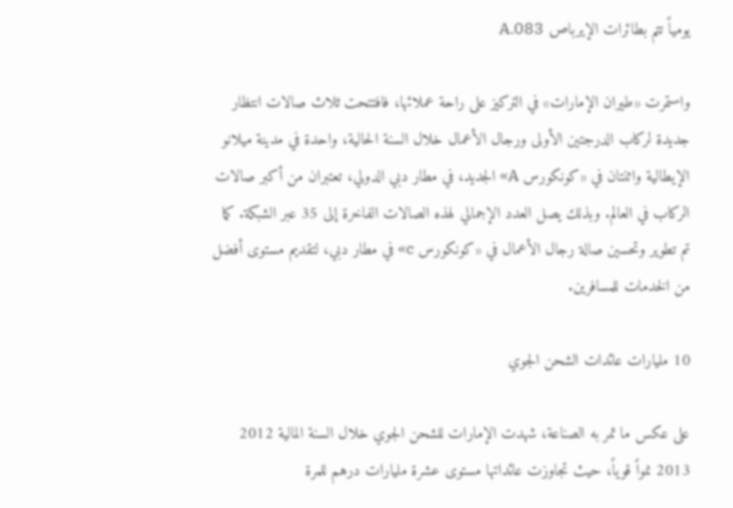يومياً تتم بطائرات الإيرباص A.083

واستمرت «طيران الإمارات» في التركيز على راحة عملائها، فافتتحت ثلاث صالات انتظار جديدة لركاب الدرجتين الأولى ورجال الأعمال خلال السنة الحالية، واحدة في مدينة ميلانو الإيطالية واثنتان في «كونكورس A» الجديد، في مطار دبي الدولي، تعتبران من أكبر صالات الركاب في العالم. وبذلك يصل العدد الإجمالي لهذه الصالات الفاخرة إلى 35 عبر الشبكة. كما تم تطوير وتحسين صالة رجال الأعمال في «كونكورس c» في مطار دبي، لتقديم مستوى أفضل من الخدمات للمسافرين.

10 مليارات عائدات الشحن الجوي

على عكس ما تمر به الصناعة، شهدت الإمارات للشحن الجوي خلال السنة المالية 2012 2013 نمواً قوياً، حيث تجاوزت عائداتها مستوى عشرة مليارات درهم للمرة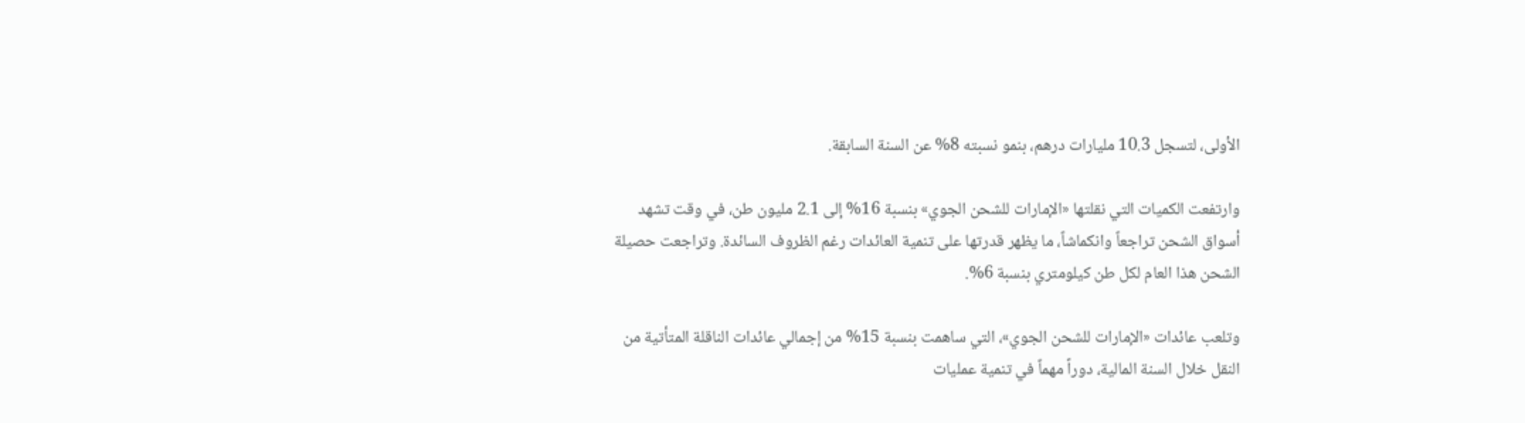الأولى، لتسجل 10.3 مليارات درهم، بنمو نسبته 8% عن السنة السابقة.

وارتفعت الكميات التي نقلتها «الإمارات للشحن الجوي» بنسبة 16% إلى 2.1 مليون طن، في وقت تشهد أسواق الشحن تراجعاً وانكماشاً، ما يظهر قدرتها على تنمية العائدات رغم الظروف السائدة. وتراجعت حصيلة الشحن هذا العام لكل طن كيلومتري بنسبة 6%.

وتلعب عائدات «الإمارات للشحن الجوي»، التي ساهمت بنسبة 15% من إجمالي عائدات الناقلة المتأتية من النقل خلال السنة المالية، دوراً مهماً في تنمية عمليات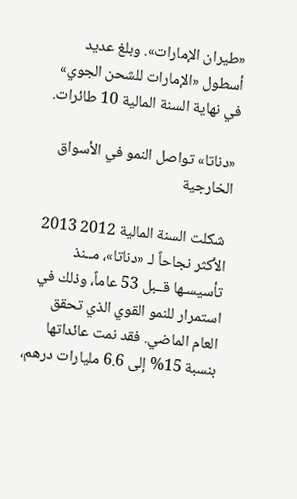«طيران الإمارات». وبلغ عديد أسطول «الإمارات للشحن الجوي» في نهاية السنة المالية 10 طائرات.

«دناتا» تواصل النمو في الأسواق الخارجية

 شكلت السنة المالية 2012 2013 الأكثر نجاحاً لـ «دناتا»، مــنذ تأسيسـها قــبل 53 عاماً، وذلك في استمرار للنمو القوي الذي تحقق العام الماضي. فقد نمت عائداتها بنسبة 15% إلى 6.6 مليارات درهم،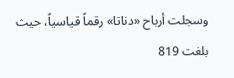وسجلت أرباح «دناتا» رقماً قياسياً، حيث بلغت 819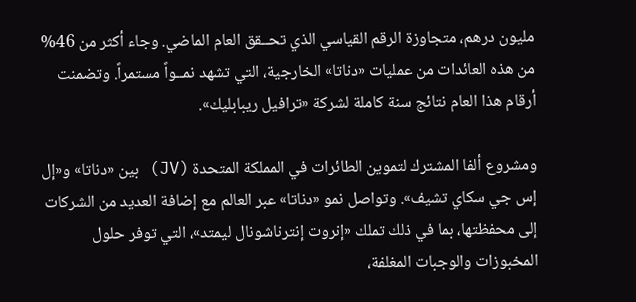مليون درهم، متجاوزة الرقم القياسي الذي تحــقق العام الماضي. وجاء أكثر من 46% من هذه العائدات من عمليات «دناتا» الخارجية، التي تشهد نمــواً مستمراً. وتضمنت أرقام هذا العام نتائج سنة كاملة لشركة «ترافيل ريبابليك».

ومشروع ألفا المشترك لتموين الطائرات في المملكة المتحدة (JV) بين «دناتا» و«إل إس جي سكاي تشيف». وتواصل نمو «دناتا» عبر العالم مع إضافة العديد من الشركات إلى محفظتها، بما في ذلك تملك «إنروت إنترناشونال ليمتد»، التي توفر حلول المخبوزات والوجبات المغلفة،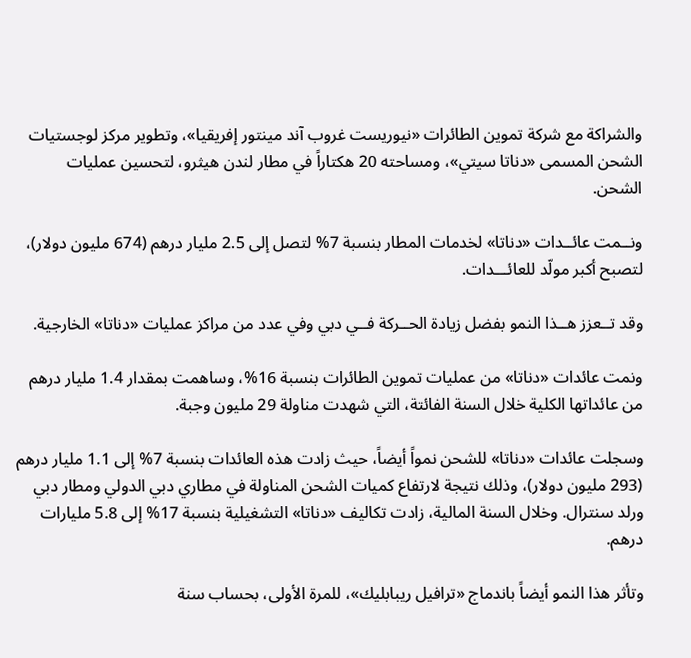والشراكة مع شركة تموين الطائرات «نيوريست غروب آند مينتور إفريقيا»، وتطوير مركز لوجستيات الشحن المسمى «دناتا سيتي»، ومساحته 20 هكتاراً في مطار لندن هيثرو، لتحسين عمليات الشحن.

ونــمت عائــدات «دناتا» لخدمات المطار بنسبة 7% لتصل إلى 2.5 مليار درهم (674 مليون دولار)، لتصبح أكبر مولّد للعائـــدات.

وقد تــعزز هــذا النمو بفضل زيادة الحــركة فــي دبي وفي عدد من مراكز عمليات «دناتا» الخارجية.

ونمت عائدات «دناتا» من عمليات تموين الطائرات بنسبة 16%، وساهمت بمقدار 1.4 مليار درهم من عائداتها الكلية خلال السنة الفائتة، التي شهدت مناولة 29 مليون وجبة.

وسجلت عائدات «دناتا» للشحن نمواً أيضاً، حيث زادت هذه العائدات بنسبة 7% إلى 1.1 مليار درهم (293 مليون دولار)، وذلك نتيجة لارتفاع كميات الشحن المناولة في مطاري دبي الدولي ومطار دبي ورلد سنترال. وخلال السنة المالية، زادت تكاليف «دناتا» التشغيلية بنسبة 17% إلى 5.8 مليارات درهم.

وتأثر هذا النمو أيضاً باندماج «ترافيل ريبابليك»، للمرة الأولى، بحساب سنة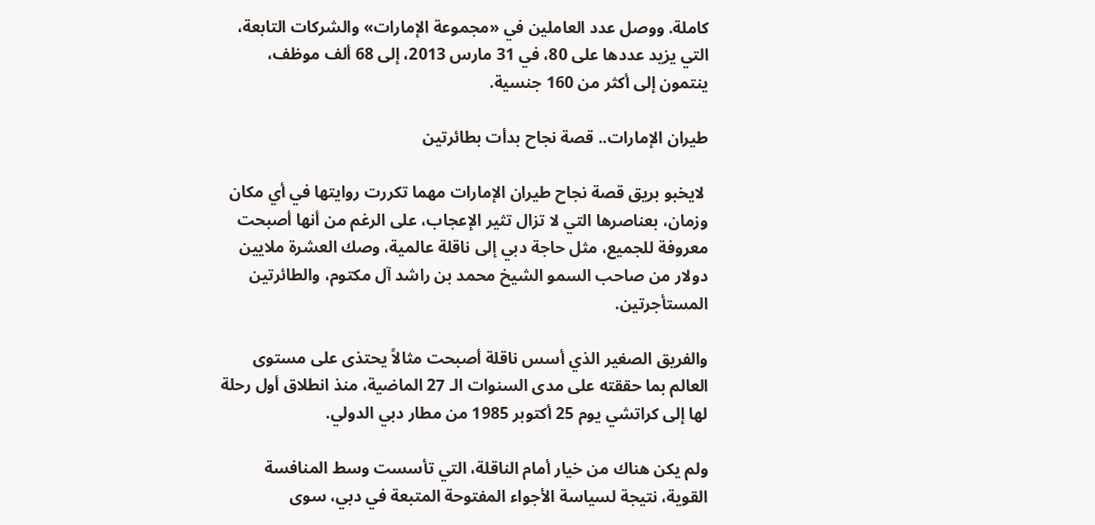كاملة. ووصل عدد العاملين في «مجموعة الإمارات» والشركات التابعة، التي يزيد عددها على 80، في 31 مارس 2013، إلى 68 ألف موظف، ينتمون إلى أكثر من 160 جنسية.

طيران الإمارات.. قصة نجاح بدأت بطائرتين

 لايخبو بريق قصة نجاح طيران الإمارات مهما تكررت روايتها في أي مكان وزمان، بعناصرها التي لا تزال تثير الإعجاب، على الرغم من أنها أصبحت معروفة للجميع، مثل حاجة دبي إلى ناقلة عالمية، وصك العشرة ملايين دولار من صاحب السمو الشيخ محمد بن راشد آل مكتوم، والطائرتين المستأجرتين.

والفريق الصغير الذي أسس ناقلة أصبحت مثالاً يحتذى على مستوى العالم بما حققته على مدى السنوات الـ 27 الماضية، منذ انطلاق أول رحلة لها إلى كراتشي يوم 25 أكتوبر 1985 من مطار دبي الدولي.

ولم يكن هناك من خيار أمام الناقلة، التي تأسست وسط المنافسة القوية، نتيجة لسياسة الأجواء المفتوحة المتبعة في دبي، سوى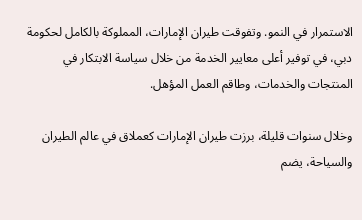الاستمرار في النمو. وتفوقت طيران الإمارات، المملوكة بالكامل لحكومة دبي، في توفير أعلى معايير الخدمة من خلال سياسة الابتكار في المنتجات والخدمات، وطاقم العمل المؤهل.

وخلال سنوات قليلة، برزت طيران الإمارات كعملاق في عالم الطيران والسياحة، يضم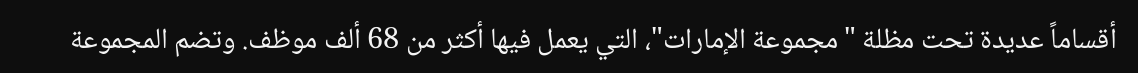أقساماً عديدة تحت مظلة "مجموعة الإمارات"، التي يعمل فيها أكثر من 68 ألف موظف. وتضم المجموعة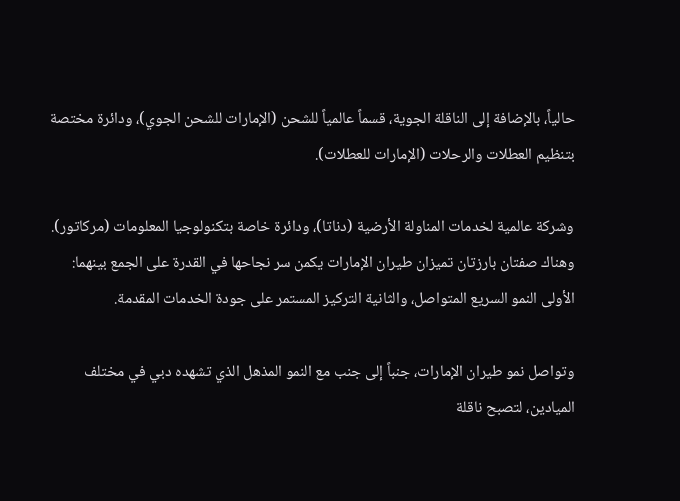حالياً، بالإضافة إلى الناقلة الجوية، قسماً عالمياً للشحن (الإمارات للشحن الجوي)، ودائرة مختصة بتنظيم العطلات والرحلات (الإمارات للعطلات).

وشركة عالمية لخدمات المناولة الأرضية (دناتا)، ودائرة خاصة بتكنولوجيا المعلومات (مركاتور). وهناك صفتان بارزتان تميزان طيران الإمارات يكمن سر نجاحها في القدرة على الجمع بينهما: الأولى النمو السريع المتواصل، والثانية التركيز المستمر على جودة الخدمات المقدمة.

وتواصل نمو طيران الإمارات، جنباً إلى جنب مع النمو المذهل الذي تشهده دبي في مختلف الميادين، لتصبح ناقلة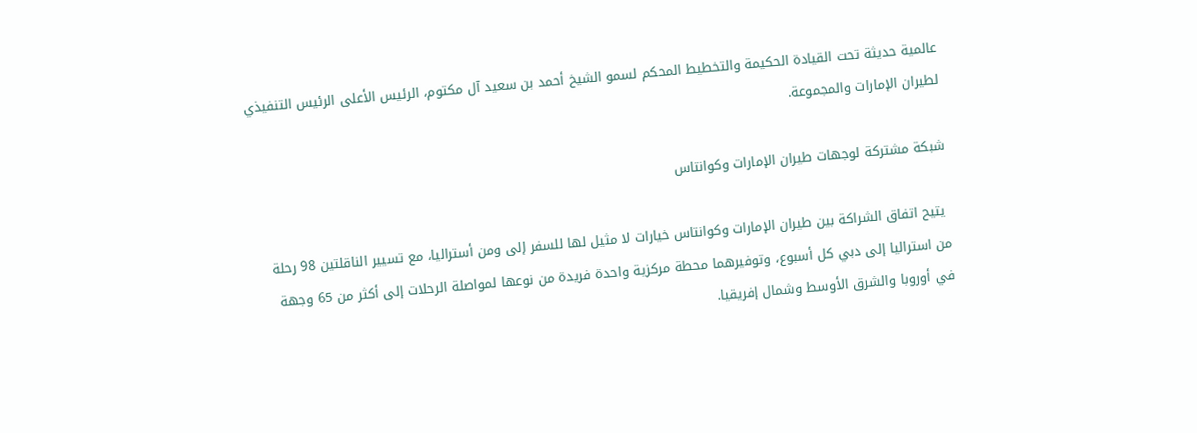عالمية حديثة تحت القيادة الحكيمة والتخطيط المحكم لسمو الشيخ أحمد بن سعيد آل مكتوم، الرئيس الأعلى الرئيس التنفيذي لطيران الإمارات والمجموعة.

شبكة مشتركة لوجهات طيران الإمارات وكوانتاس

 يتيح اتفاق الشراكة بين طيران الإمارات وكوانتاس خيارات لا مثيل لها للسفر إلى ومن أستراليا، مع تسيير الناقلتين 98 رحلة من استراليا إلى دبي كل أسبوع، وتوفيرهما محطة مركزية واحدة فريدة من نوعها لمواصلة الرحلات إلى أكثر من 65 وجهة في أوروبا والشرق الأوسط وشمال إفريقيا.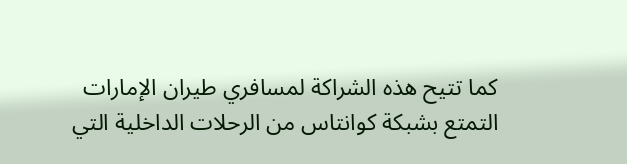كما تتيح هذه الشراكة لمسافري طيران الإمارات التمتع بشبكة كوانتاس من الرحلات الداخلية التي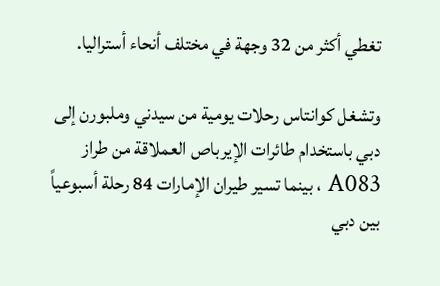تغطي أكثر من 32 وجهة في مختلف أنحاء أستراليا.

وتشغل كوانتاس رحلات يومية من سيدني وملبورن إلى دبي باستخدام طائرات الإيرباص العملاقة من طراز A083 ، بينما تسير طيران الإمارات 84 رحلة أسبوعياً بين دبي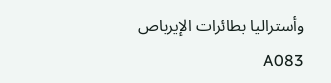وأستراليا بطائرات الإيرباص A083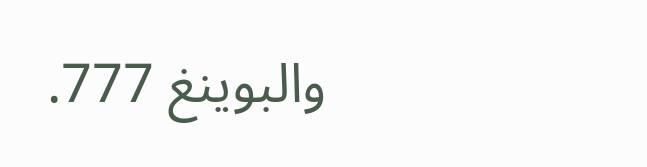والبوينغ 777.